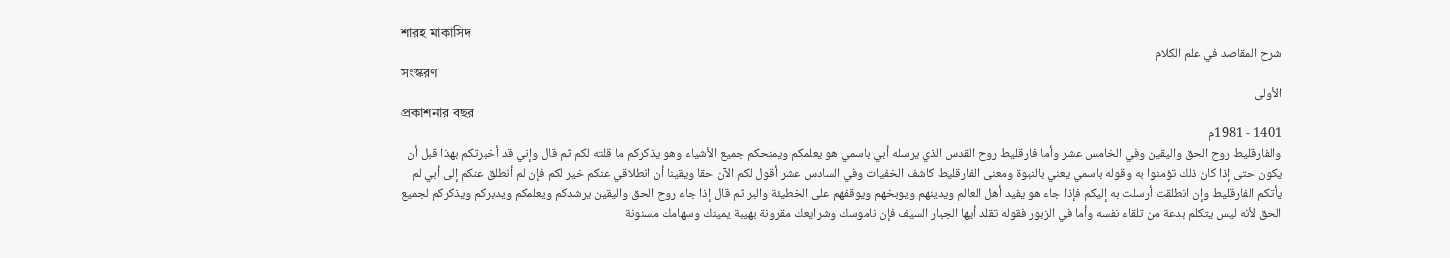শারহ মাকাসিদ
شرح المقاصد في علم الكلام
সংস্করণ
الأولى
প্রকাশনার বছর
1401 - 1981م
والفارقليط روح الحق واليقين وفي الخامس عشر وأما فارقليط روح القدس الذي يرسله أبي باسمي هو يعلمكم ويمنحكم جميع الأشياء وهو يذكركم ما قلته لكم ثم قال وإني قد أخبرتكم بهذا قبل أن يكون حتى إذا كان ذلك تؤمنوا به وقوله باسمي يعني بالنبوة ومعنى الفارقليط كاشف الخفيات وفي السادس عشر أقول لكم الآن حقا ويقينا أن انطلاقي عنكم خير لكم فإن لم أنطلق عنكم إلى أبي لم يأتكم الفارقليط وإن انطلقت أرسلت به إليكم فإذا جاء هو يفيد أهل العالم ويدينهم ويوبخهم ويوقفهم على الخطيئة والبر ثم قال إذا جاء روح الحق واليقين يرشدكم ويعلمكم ويدبركم ويذكركم لجميع الحق لأنه ليس يتكلم بدعة من تلقاء نفسه وأما في الزبور فقوله تقلد أيها الجبار السيف فإن ناموسك وشرايعك مقرونة بهيبة يمينك وسهامك مسنونة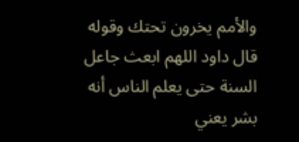والأمم يخرون تحتك وقوله قال داود اللهم ابعث جاعل السنة حتى يعلم الناس أنه بشر يعني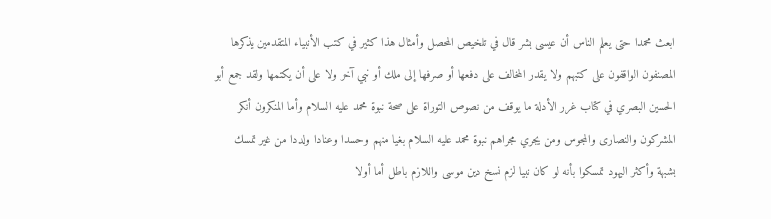ابعث محمدا حتى يعلم الناس أن عيسى بشر قال في تلخيص المحصل وأمثال هذا كثير في كتب الأنبياء المتقدمين يذكرها المصنفون الواقفون على كتبهم ولا يقدر المخالف على دفعها أو صرفها إلى ملك أو نبي آخر ولا على أن يكتمها ولقد جمع أبو الحسين البصري في كتاب غرر الأدلة ما يوقف من نصوص التوراة على صحة نبوة محمد عليه السلام وأما المنكرون أنكر المشركون والنصارى والمجوس ومن يجري مجراهم نبوة محمد عليه السلام بغيا منهم وحسدا وعنادا ولددا من غير تمسك بشبهة وأكثر اليهود تمسكوا بأنه لو كان نبيا لزم نسخ دين موسى واللازم باطل أما أولا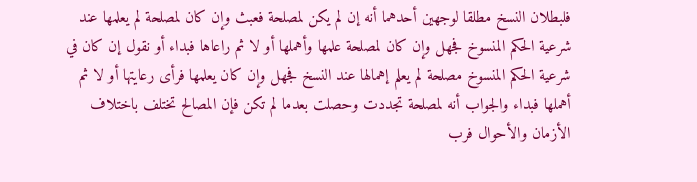فلبطلان النسخ مطلقا لوجهين أحدهما أنه إن لم يكن لمصلحة فعبث وإن كان لمصلحة لم يعلمها عند شرعية الحكم المنسوخ فجهل وإن كان لمصلحة علمها وأهملها أو لا ثم راعاها فبداء أو نقول إن كان في شرعية الحكم المنسوخ مصلحة لم يعلم إهمالها عند النسخ فجهل وإن كان يعلمها فرأى رعايتها أو لا ثم أهملها فبداء والجواب أنه لمصلحة تجددت وحصلت بعدما لم تكن فإن المصالح تختلف باختلاف الأزمان والأحوال فرب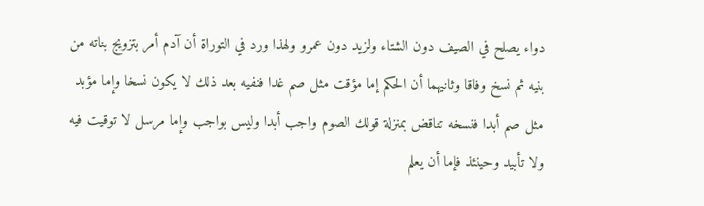دواء يصلح في الصيف دون الشتاء ولزيد دون عمرو ولهذا ورد في التوراة أن آدم أمر بتزويج بناته من بنيه ثم نسخ وفاقا وثانيهما أن الحكم إما مؤقت مثل صم غدا فنفيه بعد ذلك لا يكون نسخا وإما مؤبد مثل صم أبدا فنسخه تناقض بمنزلة قولك الصوم واجب أبدا وليس بواجب وإما مرسل لا توقيت فيه ولا تأبيد وحينئذ فإما أن يعلم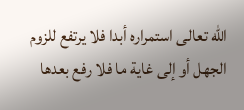الله تعالى استمراره أبدا فلا يرتفع للزوم الجهل أو إلى غاية ما فلا رفع بعدها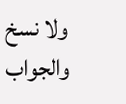ولا نسخ والجواب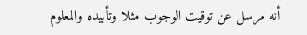أنه مرسل عن توقيت الوجوب مثلا وتأبيده والمعلوم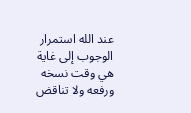عند الله استمرار الوجوب إلى غاية هي وقت نسخه ورفعه ولا تناقض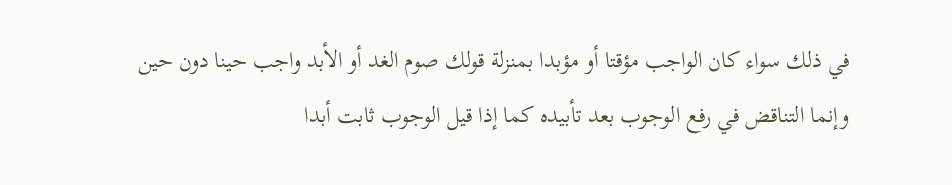في ذلك سواء كان الواجب مؤقتا أو مؤبدا بمنزلة قولك صوم الغد أو الأبد واجب حينا دون حين وإنما التناقض في رفع الوجوب بعد تأبيده كما إذا قيل الوجوب ثابت أبدا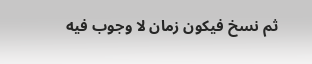ثم نسخ فيكون زمان لا وجوب فيه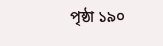পৃষ্ঠা ১৯০